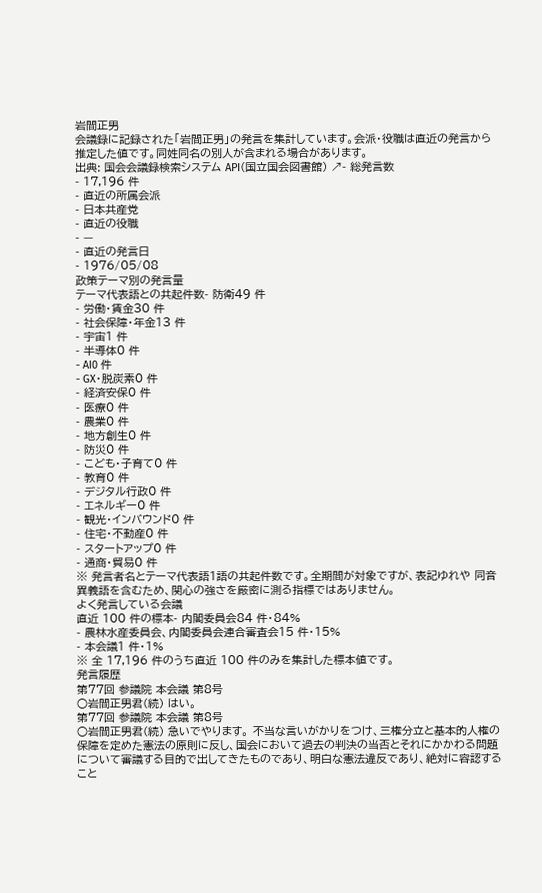岩間正男
会議録に記録された「岩間正男」の発言を集計しています。会派・役職は直近の発言から推定した値です。同姓同名の別人が含まれる場合があります。
出典: 国会会議録検索システム API(国立国会図書館) ↗- 総発言数
- 17,196 件
- 直近の所属会派
- 日本共産党
- 直近の役職
- —
- 直近の発言日
- 1976/05/08
政策テーマ別の発言量
テーマ代表語との共起件数- 防衛49 件
- 労働・賃金30 件
- 社会保障・年金13 件
- 宇宙1 件
- 半導体0 件
- AI0 件
- GX・脱炭素0 件
- 経済安保0 件
- 医療0 件
- 農業0 件
- 地方創生0 件
- 防災0 件
- こども・子育て0 件
- 教育0 件
- デジタル行政0 件
- エネルギー0 件
- 観光・インバウンド0 件
- 住宅・不動産0 件
- スタートアップ0 件
- 通商・貿易0 件
※ 発言者名とテーマ代表語1語の共起件数です。全期間が対象ですが、表記ゆれや 同音異義語を含むため、関心の強さを厳密に測る指標ではありません。
よく発言している会議
直近 100 件の標本- 内閣委員会84 件・84%
- 農林水産委員会、内閣委員会連合審査会15 件・15%
- 本会議1 件・1%
※ 全 17,196 件のうち直近 100 件のみを集計した標本値です。
発言履歴
第77回 参議院 本会議 第8号
○岩間正男君(続) はい。
第77回 参議院 本会議 第8号
○岩間正男君(続) 急いでやります。 不当な言いがかりをつけ、三権分立と基本的人権の保障を定めた憲法の原則に反し、国会において過去の判決の当否とそれにかかわる問題について審議する目的で出してきたものであり、明白な憲法違反であり、絶対に容認すること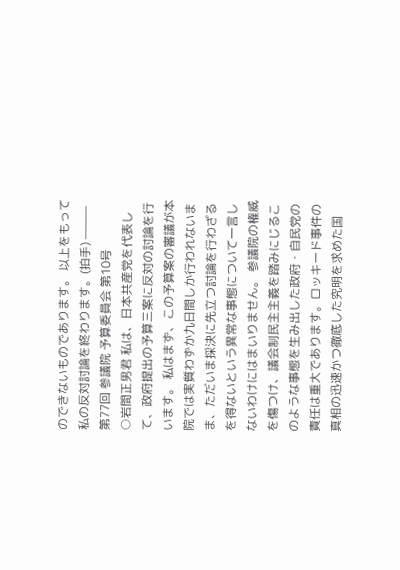のできないものであります。 以上をもって私の反対討論を終わります。(拍手) ———
第77回 参議院 予算委員会 第10号
○岩間正男君 私は、日本共産党を代表して、政府提出の予算三案に反対の討論を行います。 私はまず、この予算案の審議が本院では実質わずか九日間しか行われないまま、ただいま採決に先立つ討論を行わざるを得ないという異常な事態について一言しないわけにはまいりません。 参議院の権威を傷つけ、議会制民主主義を踏みにじるこのような事態を生み出した政府・自民党の責任は重大であります。ロッキード事件の真相の迅速かつ徹底した究明を求めた国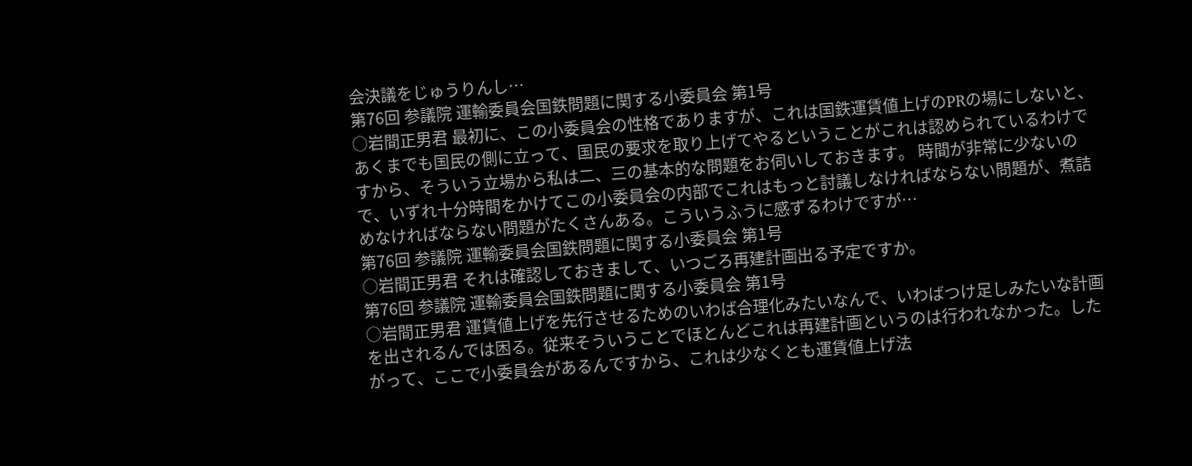会決議をじゅうりんし…
第76回 参議院 運輸委員会国鉄問題に関する小委員会 第1号
○岩間正男君 最初に、この小委員会の性格でありますが、これは国鉄運賃値上げのPRの場にしないと、あくまでも国民の側に立って、国民の要求を取り上げてやるということがこれは認められているわけですから、そういう立場から私は二、三の基本的な問題をお伺いしておきます。 時間が非常に少ないので、いずれ十分時間をかけてこの小委員会の内部でこれはもっと討議しなければならない問題が、煮詰めなければならない問題がたくさんある。こういうふうに感ずるわけですが…
第76回 参議院 運輸委員会国鉄問題に関する小委員会 第1号
○岩間正男君 それは確認しておきまして、いつごろ再建計画出る予定ですか。
第76回 参議院 運輸委員会国鉄問題に関する小委員会 第1号
○岩間正男君 運賃値上げを先行させるためのいわば合理化みたいなんで、いわばつけ足しみたいな計画を出されるんでは困る。従来そういうことでほとんどこれは再建計画というのは行われなかった。したがって、ここで小委員会があるんですから、これは少なくとも運賃値上げ法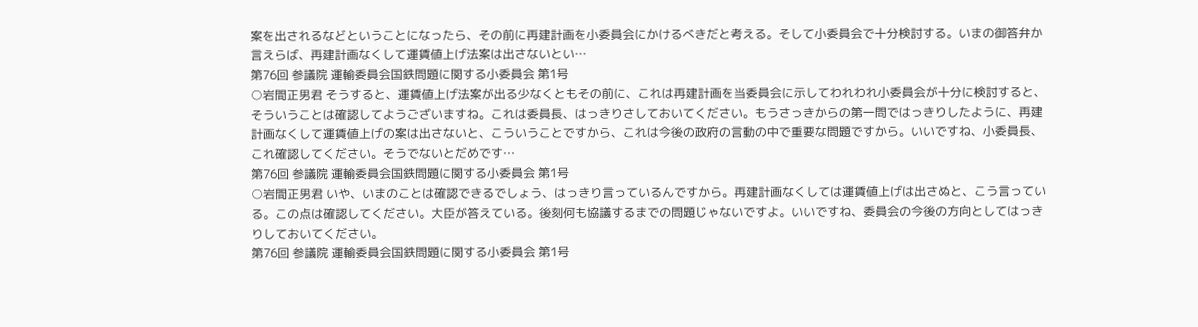案を出されるなどということになったら、その前に再建計画を小委員会にかけるべきだと考える。そして小委員会で十分検討する。いまの御答弁か言えらば、再建計画なくして運賃値上げ法案は出さないとい…
第76回 参議院 運輸委員会国鉄問題に関する小委員会 第1号
○岩間正男君 そうすると、運賃値上げ法案が出る少なくともその前に、これは再建計画を当委員会に示してわれわれ小委員会が十分に検討すると、そういうことは確認してようございますね。これは委員長、はっきりさしておいてください。もうさっきからの第一問ではっきりしたように、再建計画なくして運賃値上げの案は出さないと、こういうことですから、これは今後の政府の言動の中で重要な問題ですから。いいですね、小委員長、これ確認してください。そうでないとだめです…
第76回 参議院 運輸委員会国鉄問題に関する小委員会 第1号
○岩間正男君 いや、いまのことは確認できるでしょう、はっきり言っているんですから。再建計画なくしては運賃値上げは出さぬと、こう言っている。この点は確認してください。大臣が答えている。後刻何も協議するまでの問題じゃないですよ。いいですね、委員会の今後の方向としてはっきりしておいてください。
第76回 参議院 運輸委員会国鉄問題に関する小委員会 第1号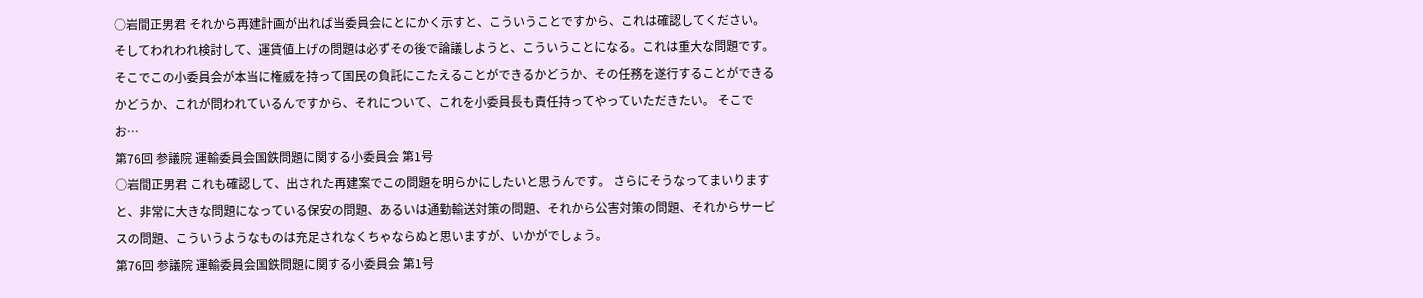○岩間正男君 それから再建計画が出れば当委員会にとにかく示すと、こういうことですから、これは確認してください。そしてわれわれ検討して、運賃値上げの問題は必ずその後で論議しようと、こういうことになる。これは重大な問題です。そこでこの小委員会が本当に権威を持って国民の負託にこたえることができるかどうか、その任務を遂行することができるかどうか、これが問われているんですから、それについて、これを小委員長も責任持ってやっていただきたい。 そこでお…
第76回 参議院 運輸委員会国鉄問題に関する小委員会 第1号
○岩間正男君 これも確認して、出された再建案でこの問題を明らかにしたいと思うんです。 さらにそうなってまいりますと、非常に大きな問題になっている保安の問題、あるいは通勤輸送対策の問題、それから公害対策の問題、それからサービスの問題、こういうようなものは充足されなくちゃならぬと思いますが、いかがでしょう。
第76回 参議院 運輸委員会国鉄問題に関する小委員会 第1号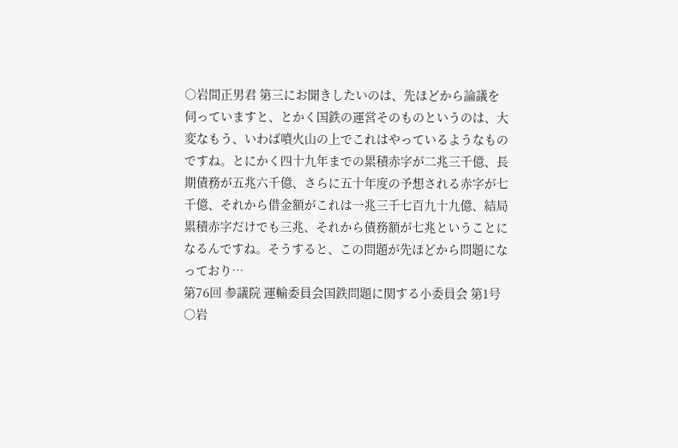○岩間正男君 第三にお聞きしたいのは、先ほどから論議を伺っていますと、とかく国鉄の運営そのものというのは、大変なもう、いわば噴火山の上でこれはやっているようなものですね。とにかく四十九年までの累積赤字が二兆三千億、長期債務が五兆六千億、さらに五十年度の予想される赤字が七千億、それから借金額がこれは一兆三千七百九十九億、結局累積赤字だけでも三兆、それから債務額が七兆ということになるんですね。そうすると、この問題が先ほどから問題になっており…
第76回 参議院 運輸委員会国鉄問題に関する小委員会 第1号
○岩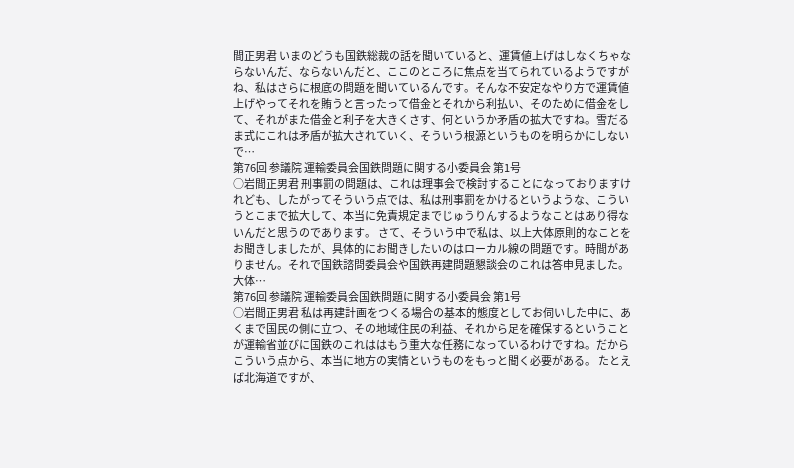間正男君 いまのどうも国鉄総裁の話を聞いていると、運賃値上げはしなくちゃならないんだ、ならないんだと、ここのところに焦点を当てられているようですがね、私はさらに根底の問題を聞いているんです。そんな不安定なやり方で運賃値上げやってそれを賄うと言ったって借金とそれから利払い、そのために借金をして、それがまた借金と利子を大きくさす、何というか矛盾の拡大ですね。雪だるま式にこれは矛盾が拡大されていく、そういう根源というものを明らかにしないで…
第76回 参議院 運輸委員会国鉄問題に関する小委員会 第1号
○岩間正男君 刑事罰の問題は、これは理事会で検討することになっておりますけれども、したがってそういう点では、私は刑事罰をかけるというような、こういうとこまで拡大して、本当に免責規定までじゅうりんするようなことはあり得ないんだと思うのであります。 さて、そういう中で私は、以上大体原則的なことをお聞きしましたが、具体的にお聞きしたいのはローカル線の問題です。時間がありません。それで国鉄諮問委員会や国鉄再建問題懇談会のこれは答申見ました。大体…
第76回 参議院 運輸委員会国鉄問題に関する小委員会 第1号
○岩間正男君 私は再建計画をつくる場合の基本的態度としてお伺いした中に、あくまで国民の側に立つ、その地域住民の利益、それから足を確保するということが運輸省並びに国鉄のこれははもう重大な任務になっているわけですね。だからこういう点から、本当に地方の実情というものをもっと聞く必要がある。 たとえば北海道ですが、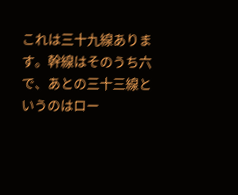これは三十九線あります。幹線はそのうち六で、あとの三十三線というのはロー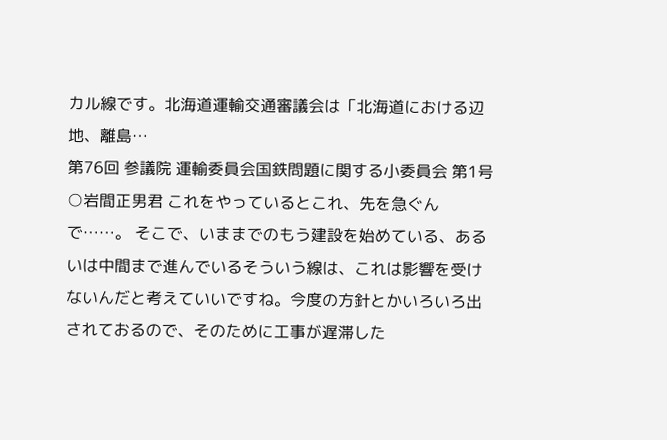カル線です。北海道運輸交通審議会は「北海道における辺地、離島…
第76回 参議院 運輸委員会国鉄問題に関する小委員会 第1号
○岩間正男君 これをやっているとこれ、先を急ぐんで……。 そこで、いままでのもう建設を始めている、あるいは中間まで進んでいるそういう線は、これは影響を受けないんだと考えていいですね。今度の方針とかいろいろ出されておるので、そのために工事が遅滞した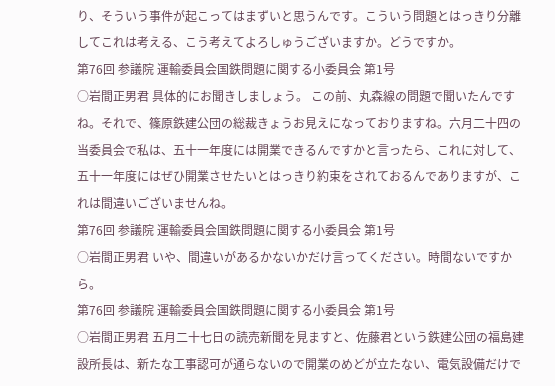り、そういう事件が起こってはまずいと思うんです。こういう問題とはっきり分離してこれは考える、こう考えてよろしゅうございますか。どうですか。
第76回 参議院 運輸委員会国鉄問題に関する小委員会 第1号
○岩間正男君 具体的にお聞きしましょう。 この前、丸森線の問題で聞いたんですね。それで、篠原鉄建公団の総裁きょうお見えになっておりますね。六月二十四の当委員会で私は、五十一年度には開業できるんですかと言ったら、これに対して、五十一年度にはぜひ開業させたいとはっきり約束をされておるんでありますが、これは間違いございませんね。
第76回 参議院 運輸委員会国鉄問題に関する小委員会 第1号
○岩間正男君 いや、間違いがあるかないかだけ言ってください。時間ないですから。
第76回 参議院 運輸委員会国鉄問題に関する小委員会 第1号
○岩間正男君 五月二十七日の読売新聞を見ますと、佐藤君という鉄建公団の福島建設所長は、新たな工事認可が通らないので開業のめどが立たない、電気設備だけで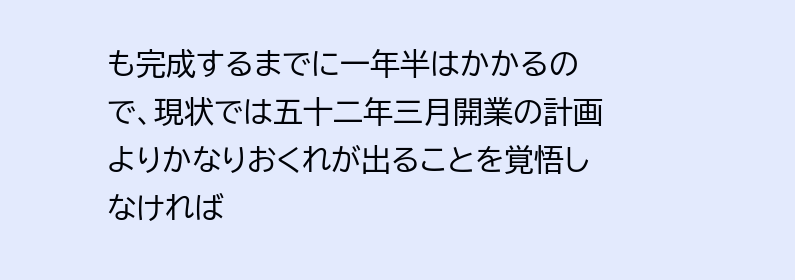も完成するまでに一年半はかかるので、現状では五十二年三月開業の計画よりかなりおくれが出ることを覚悟しなければ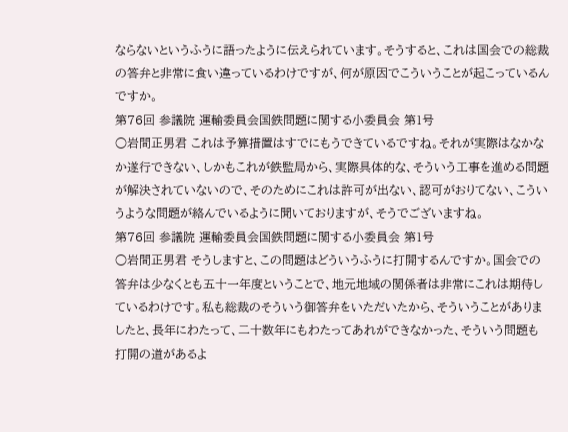ならないというふうに語ったように伝えられています。そうすると、これは国会での総裁の答弁と非常に食い違っているわけですが、何が原因でこういうことが起こっているんですか。
第76回 参議院 運輸委員会国鉄問題に関する小委員会 第1号
○岩間正男君 これは予算措置はすでにもうできているですね。それが実際はなかなか遂行できない、しかもこれが鉄監局から、実際具体的な、そういう工事を進める問題が解決されていないので、そのためにこれは許可が出ない、認可がおりてない、こういうような問題が絡んでいるように聞いておりますが、そうでございますね。
第76回 参議院 運輸委員会国鉄問題に関する小委員会 第1号
○岩間正男君 そうしますと、この問題はどういうふうに打開するんですか。国会での答弁は少なくとも五十一年度ということで、地元地域の関係者は非常にこれは期待しているわけです。私も総裁のそういう御答弁をいただいたから、そういうことがありましたと、長年にわたって、二十数年にもわたってあれができなかった、そういう問題も打開の道があるよ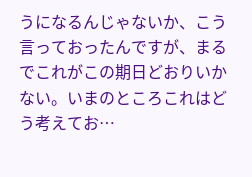うになるんじゃないか、こう言っておったんですが、まるでこれがこの期日どおりいかない。いまのところこれはどう考えてお…